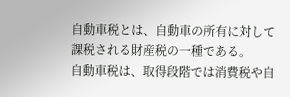自動車税とは、自動車の所有に対して課税される財産税の一種である。
自動車税は、取得段階では消費税や自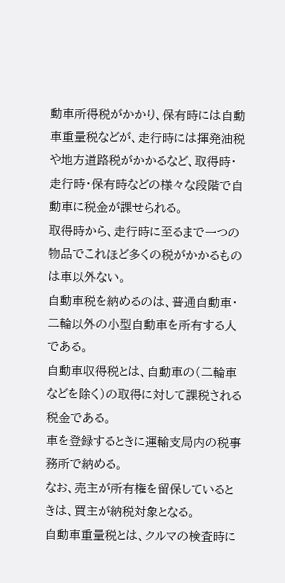動車所得税がかかり、保有時には自動車重量税などが、走行時には揮発油税や地方道路税がかかるなど、取得時・走行時・保有時などの様々な段階で自動車に税金が課せられる。
取得時から、走行時に至るまで一つの物品でこれほど多くの税がかかるものは車以外ない。
自動車税を納めるのは、普通自動車・二輪以外の小型自動車を所有する人である。
自動車収得税とは、自動車の(二輪車などを除く)の取得に対して課税される税金である。
車を登録するときに運輸支局内の税事務所で納める。
なお、売主が所有権を留保しているときは、買主が納税対象となる。
自動車重量税とは、クルマの検査時に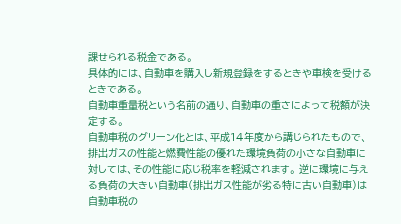課せられる税金である。
具体的には、自動車を購入し新規登録をするときや車検を受けるときである。
自動車重量税という名前の通り、自動車の重さによって税額が決定する。
自動車税のグリーン化とは、平成14年度から講じられたもので、排出ガスの性能と燃費性能の優れた環境負荷の小さな自動車に対しては、その性能に応じ税率を軽減されます。 逆に環境に与える負荷の大きい自動車(排出ガス性能が劣る特に古い自動車)は自動車税の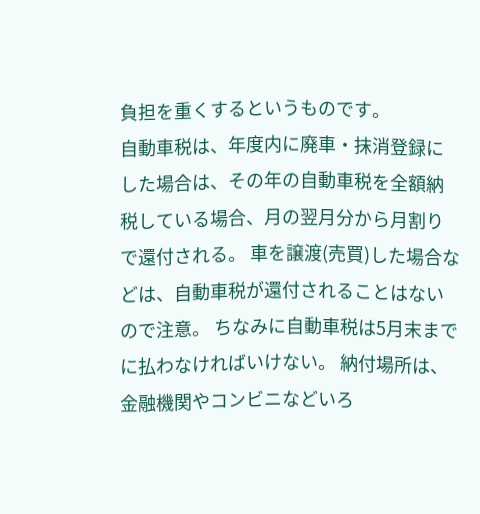負担を重くするというものです。
自動車税は、年度内に廃車・抹消登録にした場合は、その年の自動車税を全額納税している場合、月の翌月分から月割りで還付される。 車を譲渡(売買)した場合などは、自動車税が還付されることはないので注意。 ちなみに自動車税は5月末までに払わなければいけない。 納付場所は、金融機関やコンビニなどいろ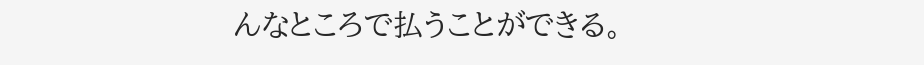んなところで払うことができる。